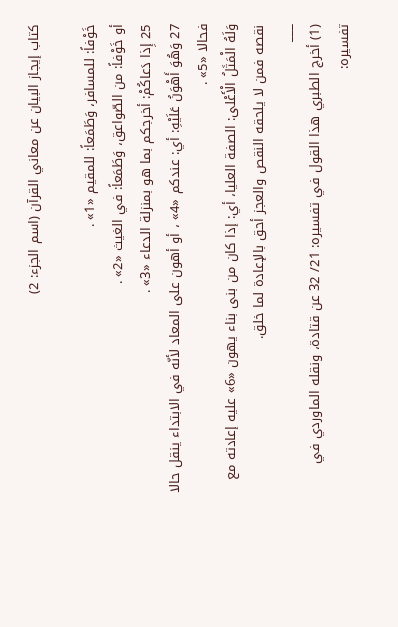كتاب إيجاز البيان عن معاني القرآن (اسم الجزء: 2)

خَوْفاً: للمسافر، وَطَمَعاً: للمقيم «1» .
أو خَوْفاً: من الصّواعق، وَطَمَعاً: في الغيث «2» .
25 إِذا دَعاكُمْ: أخرجكم بما هو بمنزلة الدعاء «3» .
27 وَهُوَ أَهْوَنُ عَلَيْهِ: أي: عندكم «4» ، أو أهون على المعاد لأنّه في الابتداء ينقل حالا فحالا «5» .
وَلَهُ الْمَثَلُ الْأَعْلى: الصفة العليا، أي: إذا كان من بنى بناء يهون «6» عليه إعادته مع نقصه فمن لا يلحقه النقص والعجز أحق بالإعادة لما خلق.
___
(1) أخرج الطبري هذا القول في تفسيره: 21/ 32 عن قتادة، ونقله الماوردي في تفسيره: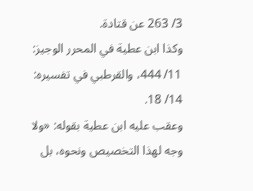3/ 263 عن قتادة.
وكذا ابن عطية في المحرر الوجيز: 11/ 444، والقرطبي في تفسيره: 14/ 18.
وعقب عليه ابن عطية بقوله: «ولا وجه لهذا التخصيص ونحوه، بل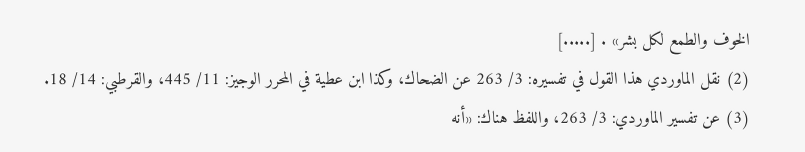الخوف والطمع لكل بشر» . [.....]
(2) نقل الماوردي هذا القول في تفسيره: 3/ 263 عن الضحاك، وكذا ابن عطية في المحرر الوجيز: 11/ 445، والقرطبي: 14/ 18.
(3) عن تفسير الماوردي: 3/ 263، واللفظ هناك: «أنه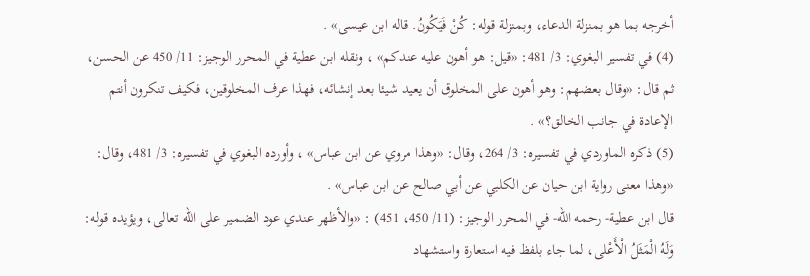أخرجه بما هو بمنزلة الدعاء، وبمنزلة قوله: كُنْ فَيَكُونُ. قاله ابن عيسى» .
(4) في تفسير البغوي: 3/ 481: «قيل: هو أهون عليه عندكم» ، ونقله ابن عطية في المحرر الوجيز: 11/ 450 عن الحسن، ثم قال: «وقال بعضهم: وهو أهون على المخلوق أن يعيد شيئا بعد إنشائه، فهذا عرف المخلوقين، فكيف تنكرون أنتم الإعادة في جانب الخالق؟» .
(5) ذكره الماوردي في تفسيره: 3/ 264، وقال: «وهذا مروي عن ابن عباس» ، وأورده البغوي في تفسيره: 3/ 481، وقال: «وهذا معنى رواية ابن حيان عن الكلبي عن أبي صالح عن ابن عباس» .
قال ابن عطية- رحمه الله- في المحرر الوجيز: (11/ 450، 451) : «والأظهر عندي عود الضمير على الله تعالى، ويؤيده قوله: وَلَهُ الْمَثَلُ الْأَعْلى، لما جاء بلفظ فيه استعارة واستشهاد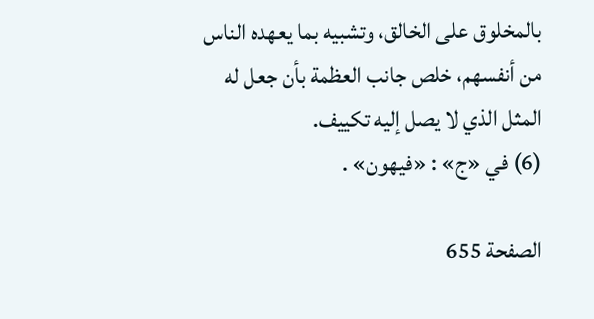بالمخلوق على الخالق، وتشبيه بما يعهده الناس من أنفسهم، خلص جانب العظمة بأن جعل له المثل الذي لا يصل إليه تكييف.
(6) في «ج» : «فيهون» .

الصفحة 655